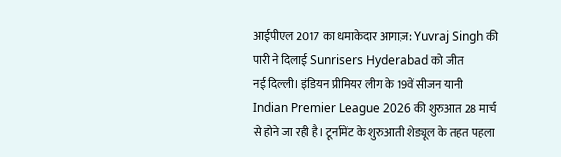आईपीएल 2017 का धमाकेदार आगाज़: Yuvraj Singh की पारी ने दिलाई Sunrisers Hyderabad को जीत
नई दिल्ली। इंडियन प्रीमियर लीग के 19वें सीजन यानी Indian Premier League 2026 की शुरुआत 28 मार्च से होने जा रही है। टूर्नामेंट के शुरुआती शेड्यूल के तहत पहला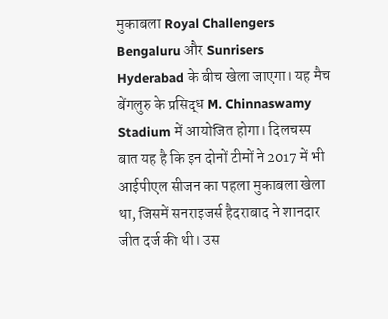मुकाबला Royal Challengers Bengaluru और Sunrisers Hyderabad के बीच खेला जाएगा। यह मैच बेंगलुरु के प्रसिद्ध M. Chinnaswamy Stadium में आयोजित होगा। दिलचस्प बात यह है कि इन दोनों टीमों ने 2017 में भी आईपीएल सीजन का पहला मुकाबला खेला था, जिसमें सनराइजर्स हैदराबाद ने शानदार जीत दर्ज की थी। उस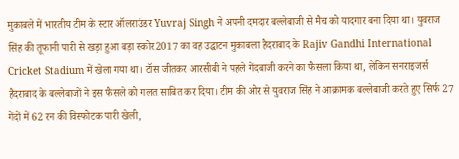मुकाबले में भारतीय टीम के स्टार ऑलराउंडर Yuvraj Singh ने अपनी दमदार बल्लेबाजी से मैच को यादगार बना दिया था। युवराज सिंह की तूफानी पारी से खड़ा हुआ बड़ा स्कोर2017 का वह उद्घाटन मुकाबला हैदराबाद के Rajiv Gandhi International Cricket Stadium में खेला गया था। टॉस जीतकर आरसीबी ने पहले गेंदबाजी करने का फैसला किया था, लेकिन सनराइजर्स हैदराबाद के बल्लेबाजों ने इस फैसले को गलत साबित कर दिया। टीम की ओर से युवराज सिंह ने आक्रामक बल्लेबाजी करते हुए सिर्फ 27 गेंदों में 62 रन की विस्फोटक पारी खेली,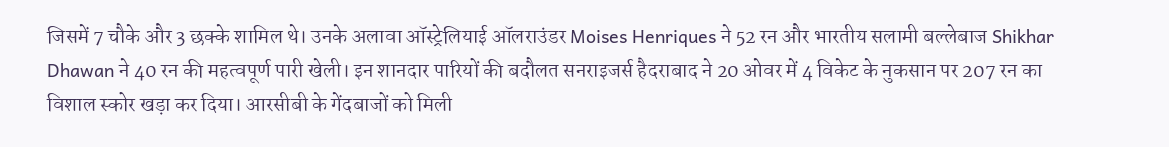जिसमें 7 चौके और 3 छक्के शामिल थे। उनके अलावा ऑस्ट्रेलियाई ऑलराउंडर Moises Henriques ने 52 रन और भारतीय सलामी बल्लेबाज Shikhar Dhawan ने 40 रन की महत्वपूर्ण पारी खेली। इन शानदार पारियों की बदौलत सनराइजर्स हैदराबाद ने 20 ओवर में 4 विकेट के नुकसान पर 207 रन का विशाल स्कोर खड़ा कर दिया। आरसीबी के गेंदबाजों को मिली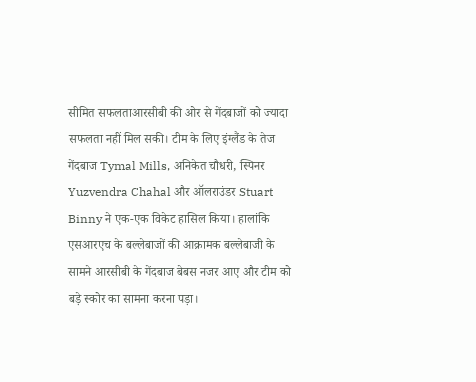सीमित सफलताआरसीबी की ओर से गेंदबाजों को ज्यादा सफलता नहीं मिल सकी। टीम के लिए इंग्लैंड के तेज गेंदबाज Tymal Mills, अनिकेत चौधरी, स्पिनर Yuzvendra Chahal और ऑलराउंडर Stuart Binny ने एक-एक विकेट हासिल किया। हालांकि एसआरएच के बल्लेबाजों की आक्रामक बल्लेबाजी के सामने आरसीबी के गेंदबाज बेबस नजर आए और टीम को बड़े स्कोर का सामना करना पड़ा।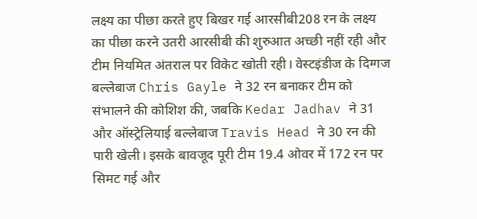लक्ष्य का पीछा करते हुए बिखर गई आरसीबी208 रन के लक्ष्य का पीछा करने उतरी आरसीबी की शुरुआत अच्छी नहीं रही और टीम नियमित अंतराल पर विकेट खोती रही। वेस्टइंडीज के दिग्गज बल्लेबाज Chris Gayle ने 32 रन बनाकर टीम को संभालने की कोशिश की, जबकि Kedar Jadhav ने 31 और ऑस्ट्रेलियाई बल्लेबाज Travis Head ने 30 रन की पारी खेली। इसके बावजूद पूरी टीम 19.4 ओवर में 172 रन पर सिमट गई और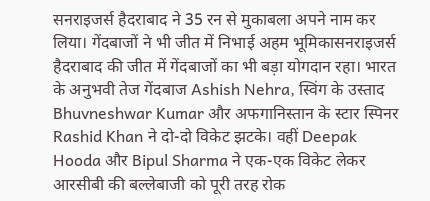सनराइजर्स हैदराबाद ने 35 रन से मुकाबला अपने नाम कर लिया। गेंदबाजों ने भी जीत में निभाई अहम भूमिकासनराइजर्स हैदराबाद की जीत में गेंदबाजों का भी बड़ा योगदान रहा। भारत के अनुभवी तेज गेंदबाज Ashish Nehra, स्विंग के उस्ताद Bhuvneshwar Kumar और अफगानिस्तान के स्टार स्पिनर Rashid Khan ने दो-दो विकेट झटके। वहीं Deepak Hooda और Bipul Sharma ने एक-एक विकेट लेकर आरसीबी की बल्लेबाजी को पूरी तरह रोक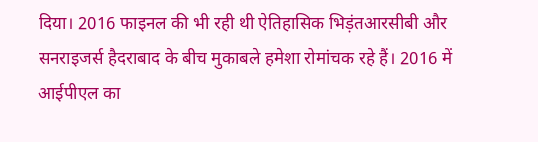दिया। 2016 फाइनल की भी रही थी ऐतिहासिक भिड़ंतआरसीबी और सनराइजर्स हैदराबाद के बीच मुकाबले हमेशा रोमांचक रहे हैं। 2016 में आईपीएल का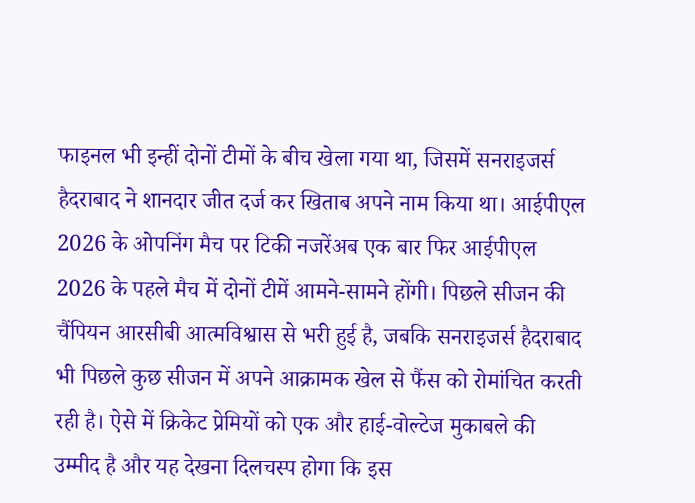फाइनल भी इन्हीं दोनों टीमों के बीच खेला गया था, जिसमें सनराइजर्स हैदराबाद ने शानदार जीत दर्ज कर खिताब अपने नाम किया था। आईपीएल 2026 के ओपनिंग मैच पर टिकी नजरेंअब एक बार फिर आईपीएल 2026 के पहले मैच में दोनों टीमें आमने-सामने होंगी। पिछले सीजन की चैंपियन आरसीबी आत्मविश्वास से भरी हुई है, जबकि सनराइजर्स हैदराबाद भी पिछले कुछ सीजन में अपने आक्रामक खेल से फैंस को रोमांचित करती रही है। ऐसे में क्रिकेट प्रेमियों को एक और हाई-वोल्टेज मुकाबले की उम्मीद है और यह देखना दिलचस्प होगा कि इस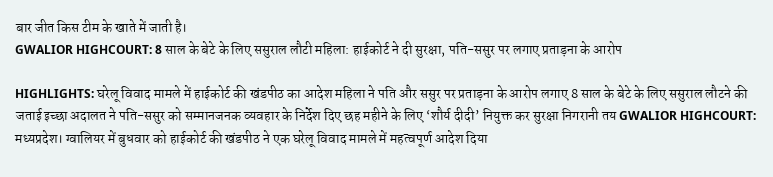बार जीत किस टीम के खाते में जाती है।
GWALIOR HIGHCOURT: 8 साल के बेटे के लिए ससुराल लौटी महिला: हाईकोर्ट ने दी सुरक्षा, पति-ससुर पर लगाए प्रताड़ना के आरोप

HIGHLIGHTS: घरेलू विवाद मामले में हाईकोर्ट की खंडपीठ का आदेश महिला ने पति और ससुर पर प्रताड़ना के आरोप लगाए 8 साल के बेटे के लिए ससुराल लौटने की जताई इच्छा अदालत ने पति-ससुर को सम्मानजनक व्यवहार के निर्देश दिए छह महीने के लिए ‘शौर्य दीदी’ नियुक्त कर सुरक्षा निगरानी तय GWALIOR HIGHCOURT: मध्यप्रदेश। ग्वालियर में बुधवार को हाईकोर्ट की खंडपीठ ने एक घरेलू विवाद मामले में महत्वपूर्ण आदेश दिया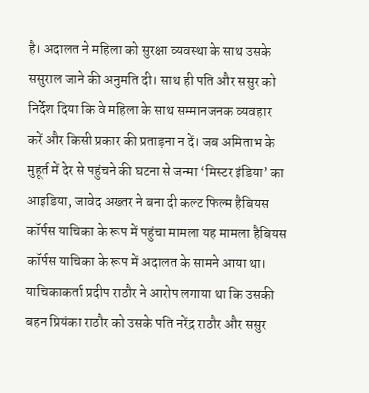है। अदालत ने महिला को सुरक्षा व्यवस्था के साथ उसके ससुराल जाने की अनुमति दी। साथ ही पति और ससुर को निर्देश दिया कि वे महिला के साथ सम्मानजनक व्यवहार करें और किसी प्रकार की प्रताड़ना न दें। जब अमिताभ के मुहूर्त में देर से पहुंचने की घटना से जन्मा ‘मिस्टर इंडिया’ का आइडिया, जावेद अख्तर ने बना दी कल्ट फिल्म हैबियस कॉर्पस याचिका के रूप में पहुंचा मामला यह मामला हैबियस कॉर्पस याचिका के रूप में अदालत के सामने आया था। याचिकाकर्ता प्रदीप राठौर ने आरोप लगाया था कि उसकी बहन प्रियंका राठौर को उसके पति नरेंद्र राठौर और ससुर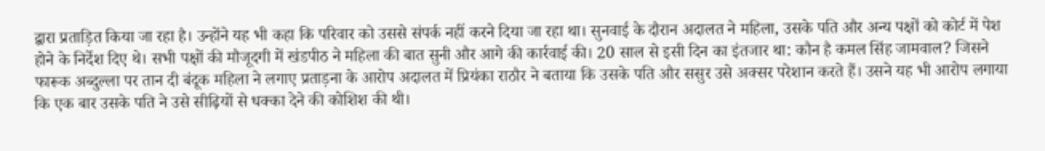द्वारा प्रताड़ित किया जा रहा है। उन्होंने यह भी कहा कि परिवार को उससे संपर्क नहीं करने दिया जा रहा था। सुनवाई के दौरान अदालत ने महिला, उसके पति और अन्य पक्षों को कोर्ट में पेश होने के निर्देश दिए थे। सभी पक्षों की मौजूदगी में खंडपीठ ने महिला की बात सुनी और आगे की कार्रवाई की। 20 साल से इसी दिन का इंतजार था: कौन है कमल सिंह जामवाल? जिसने फारूक अब्दुल्ला पर तान दी बंदूक महिला ने लगाए प्रताड़ना के आरोप अदालत में प्रियंका राठौर ने बताया कि उसके पति और ससुर उसे अक्सर परेशान करते हैं। उसने यह भी आरोप लगाया कि एक बार उसके पति ने उसे सीढ़ियों से धक्का देने की कोशिश की थी।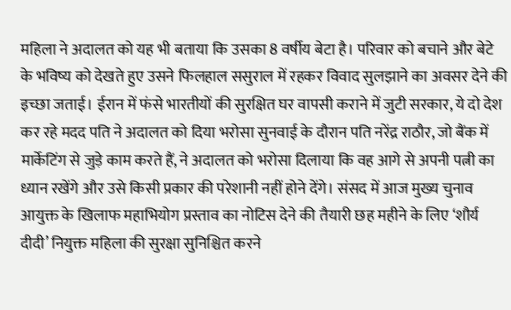महिला ने अदालत को यह भी बताया कि उसका 8 वर्षीय बेटा है। परिवार को बचाने और बेटे के भविष्य को देखते हुए उसने फिलहाल ससुराल में रहकर विवाद सुलझाने का अवसर देने की इच्छा जताई। ईरान में फंसे भारतीयों की सुरक्षित घर वापसी कराने में जुटी सरकार, ये दो देश कर रहे मदद पति ने अदालत को दिया भरोसा सुनवाई के दौरान पति नरेंद्र राठौर, जो बैंक में मार्केटिंग से जुड़े काम करते हैं, ने अदालत को भरोसा दिलाया कि वह आगे से अपनी पत्नी का ध्यान रखेंगे और उसे किसी प्रकार की परेशानी नहीं होने देंगे। संसद में आज मुख्य चुनाव आयुक्त के खिलाफ महाभियोग प्रस्ताव का नोटिस देने की तैयारी छह महीने के लिए ‘शौर्य दीदी’ नियुक्त महिला की सुरक्षा सुनिश्चित करने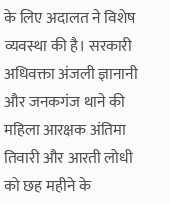के लिए अदालत ने विशेष व्यवस्था की है। सरकारी अधिवक्ता अंजली ज्ञानानी और जनकगंज थाने की महिला आरक्षक अंतिमा तिवारी और आरती लोधी को छह महीने के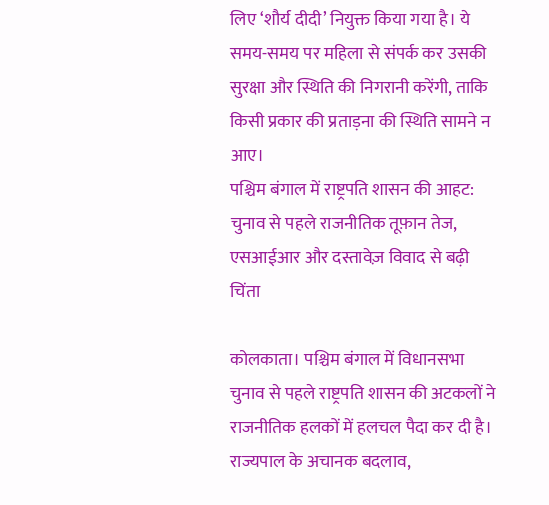लिए ‘शौर्य दीदी’ नियुक्त किया गया है। ये समय-समय पर महिला से संपर्क कर उसकी सुरक्षा और स्थिति की निगरानी करेंगी, ताकि किसी प्रकार की प्रताड़ना की स्थिति सामने न आए।
पश्चिम बंगाल में राष्ट्रपति शासन की आहट: चुनाव से पहले राजनीतिक तूफ़ान तेज, एसआईआर और दस्तावेज़ विवाद से बढ़ी चिंता

कोलकाता। पश्चिम बंगाल में विधानसभा चुनाव से पहले राष्ट्रपति शासन की अटकलों ने राजनीतिक हलकों में हलचल पैदा कर दी है। राज्यपाल के अचानक बदलाव,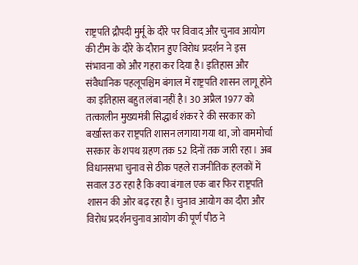राष्ट्रपति द्रौपदी मुर्मू के दौरे पर विवाद और चुनाव आयोग की टीम के दौरे के दौरान हुए विरोध प्रदर्शन ने इस संभावना को और गहरा कर दिया है। इतिहास और संवैधानिक पहलूपश्चिम बंगाल में राष्ट्रपति शासन लागू होने का इतिहास बहुत लंबा नहीं है। 30 अप्रैल 1977 को तत्कालीन मुख्यमंत्री सिद्धार्थ शंकर रे की सरकार को बर्खास्त कर राष्ट्रपति शासन लगाया गया था, जो वाममोर्चा सरकार के शपथ ग्रहण तक 52 दिनों तक जारी रहा। अब विधानसभा चुनाव से ठीक पहले राजनीतिक हलकों में सवाल उठ रहा है कि क्या बंगाल एक बार फिर राष्ट्रपति शासन की ओर बढ़ रहा है। चुनाव आयोग का दौरा और विरोध प्रदर्शनचुनाव आयोग की पूर्ण पीठ ने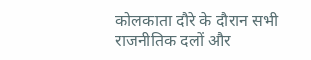कोलकाता दौरे के दौरान सभी राजनीतिक दलों और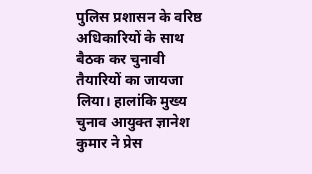पुलिस प्रशासन के वरिष्ठ अधिकारियों के साथ बैठक कर चुनावी तैयारियों का जायजा लिया। हालांकि मुख्य चुनाव आयुक्त ज्ञानेश कुमार ने प्रेस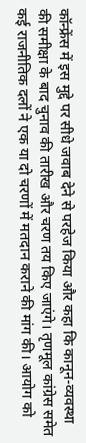कॉन्फ्रेंस में इस मुद्दे पर सीधे जवाब देने से परहेज किया और कहा कि कानून-व्यवस्था की समीक्षा के बाद चुनाव की तारीख और चरण तय किए जाएंगे। तृणमूल कांग्रेस समेत कई राजनीतिक दलों ने एक या दो चरणों में मतदान कराने की मांग की। आयोग को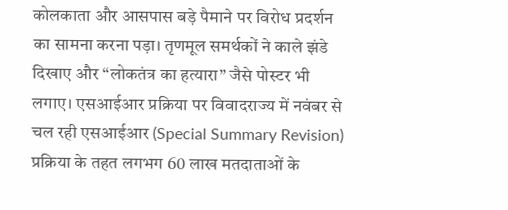कोलकाता और आसपास बड़े पैमाने पर विरोध प्रदर्शन का सामना करना पड़ा। तृणमूल समर्थकों ने काले झंडे दिखाए और “लोकतंत्र का हत्यारा” जैसे पोस्टर भी लगाए। एसआईआर प्रक्रिया पर विवादराज्य में नवंबर से चल रही एसआईआर (Special Summary Revision) प्रक्रिया के तहत लगभग 60 लाख मतदाताओं के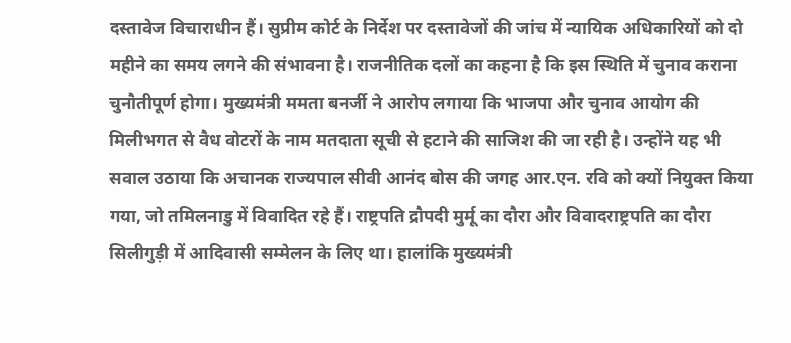दस्तावेज विचाराधीन हैं। सुप्रीम कोर्ट के निर्देश पर दस्तावेजों की जांच में न्यायिक अधिकारियों को दो महीने का समय लगने की संभावना है। राजनीतिक दलों का कहना है कि इस स्थिति में चुनाव कराना चुनौतीपूर्ण होगा। मुख्यमंत्री ममता बनर्जी ने आरोप लगाया कि भाजपा और चुनाव आयोग की मिलीभगत से वैध वोटरों के नाम मतदाता सूची से हटाने की साजिश की जा रही है। उन्होंने यह भी सवाल उठाया कि अचानक राज्यपाल सीवी आनंद बोस की जगह आर.एन. रवि को क्यों नियुक्त किया गया, जो तमिलनाडु में विवादित रहे हैं। राष्ट्रपति द्रौपदी मुर्मू का दौरा और विवादराष्ट्रपति का दौरा सिलीगुड़ी में आदिवासी सम्मेलन के लिए था। हालांकि मुख्यमंत्री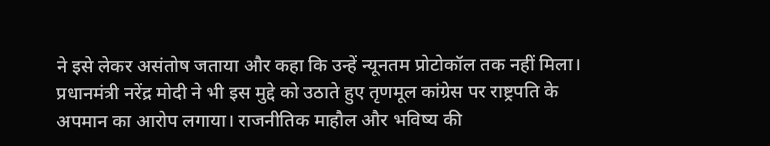ने इसे लेकर असंतोष जताया और कहा कि उन्हें न्यूनतम प्रोटोकॉल तक नहीं मिला। प्रधानमंत्री नरेंद्र मोदी ने भी इस मुद्दे को उठाते हुए तृणमूल कांग्रेस पर राष्ट्रपति के अपमान का आरोप लगाया। राजनीतिक माहौल और भविष्य की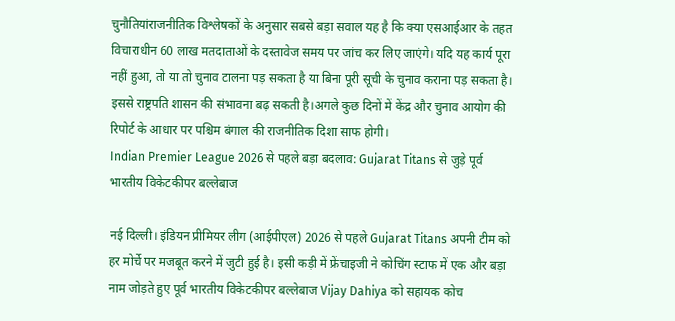चुनौतियांराजनीतिक विश्लेषकों के अनुसार सबसे बड़ा सवाल यह है कि क्या एसआईआर के तहत विचाराधीन 60 लाख मतदाताओं के दस्तावेज समय पर जांच कर लिए जाएंगे। यदि यह कार्य पूरा नहीं हुआ, तो या तो चुनाव टालना पड़ सकता है या बिना पूरी सूची के चुनाव कराना पड़ सकता है। इससे राष्ट्रपति शासन की संभावना बढ़ सकती है।अगले कुछ दिनों में केंद्र और चुनाव आयोग की रिपोर्ट के आधार पर पश्चिम बंगाल की राजनीतिक दिशा साफ होगी।
Indian Premier League 2026 से पहले बड़ा बदलाव: Gujarat Titans से जुड़े पूर्व भारतीय विकेटकीपर बल्लेबाज

नई दिल्ली। इंडियन प्रीमियर लीग (आईपीएल) 2026 से पहले Gujarat Titans अपनी टीम को हर मोर्चे पर मजबूत करने में जुटी हुई है। इसी कड़ी में फ्रेंचाइजी ने कोचिंग स्टाफ में एक और बड़ा नाम जोड़ते हुए पूर्व भारतीय विकेटकीपर बल्लेबाज Vijay Dahiya को सहायक कोच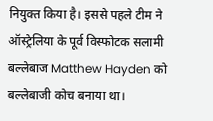नियुक्त किया है। इससे पहले टीम ने ऑस्ट्रेलिया के पूर्व विस्फोटक सलामी बल्लेबाज Matthew Hayden को बल्लेबाजी कोच बनाया था।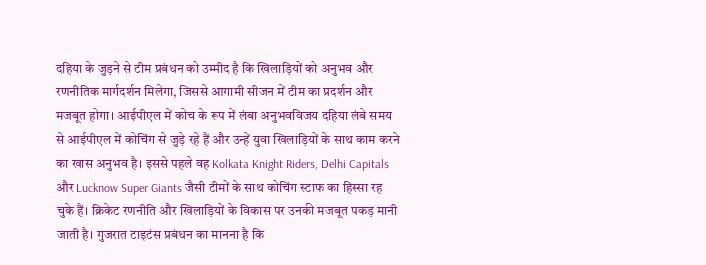दहिया के जुड़ने से टीम प्रबंधन को उम्मीद है कि खिलाड़ियों को अनुभव और रणनीतिक मार्गदर्शन मिलेगा, जिससे आगामी सीजन में टीम का प्रदर्शन और मजबूत होगा। आईपीएल में कोच के रूप में लंबा अनुभवविजय दहिया लंबे समय से आईपीएल में कोचिंग से जुड़े रहे हैं और उन्हें युवा खिलाड़ियों के साथ काम करने का खास अनुभव है। इससे पहले वह Kolkata Knight Riders, Delhi Capitals और Lucknow Super Giants जैसी टीमों के साथ कोचिंग स्टाफ का हिस्सा रह चुके हैं। क्रिकेट रणनीति और खिलाड़ियों के विकास पर उनकी मजबूत पकड़ मानी जाती है। गुजरात टाइटंस प्रबंधन का मानना है कि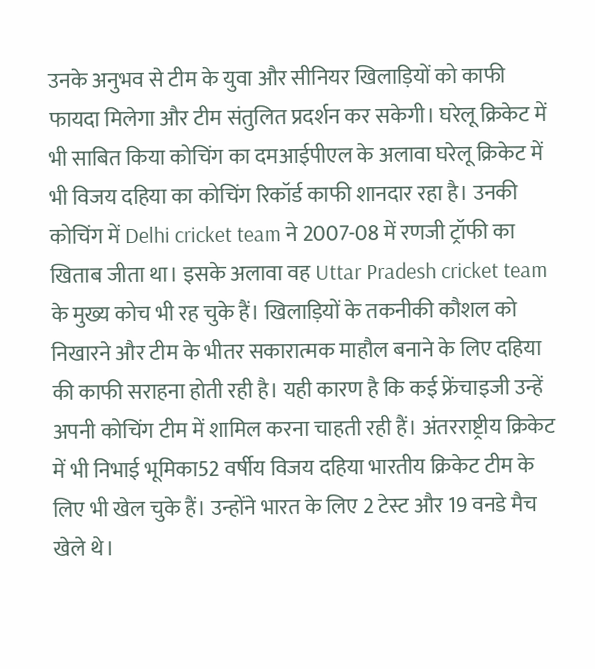उनके अनुभव से टीम के युवा और सीनियर खिलाड़ियों को काफी फायदा मिलेगा और टीम संतुलित प्रदर्शन कर सकेगी। घरेलू क्रिकेट में भी साबित किया कोचिंग का दमआईपीएल के अलावा घरेलू क्रिकेट में भी विजय दहिया का कोचिंग रिकॉर्ड काफी शानदार रहा है। उनकी कोचिंग में Delhi cricket team ने 2007-08 में रणजी ट्रॉफी का खिताब जीता था। इसके अलावा वह Uttar Pradesh cricket team के मुख्य कोच भी रह चुके हैं। खिलाड़ियों के तकनीकी कौशल को निखारने और टीम के भीतर सकारात्मक माहौल बनाने के लिए दहिया की काफी सराहना होती रही है। यही कारण है कि कई फ्रेंचाइजी उन्हें अपनी कोचिंग टीम में शामिल करना चाहती रही हैं। अंतरराष्ट्रीय क्रिकेट में भी निभाई भूमिका52 वर्षीय विजय दहिया भारतीय क्रिकेट टीम के लिए भी खेल चुके हैं। उन्होंने भारत के लिए 2 टेस्ट और 19 वनडे मैच खेले थे।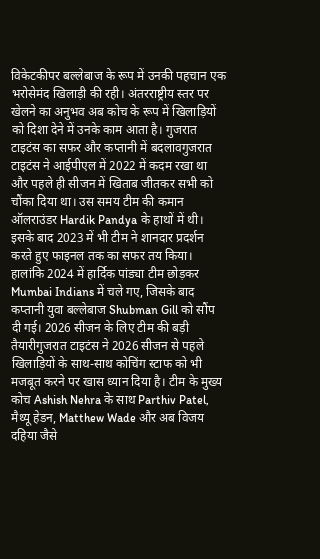विकेटकीपर बल्लेबाज के रूप में उनकी पहचान एक भरोसेमंद खिलाड़ी की रही। अंतरराष्ट्रीय स्तर पर खेलने का अनुभव अब कोच के रूप में खिलाड़ियों को दिशा देने में उनके काम आता है। गुजरात टाइटंस का सफर और कप्तानी में बदलावगुजरात टाइटंस ने आईपीएल में 2022 में कदम रखा था और पहले ही सीजन में खिताब जीतकर सभी को चौंका दिया था। उस समय टीम की कमान ऑलराउंडर Hardik Pandya के हाथों में थी। इसके बाद 2023 में भी टीम ने शानदार प्रदर्शन करते हुए फाइनल तक का सफर तय किया। हालांकि 2024 में हार्दिक पांड्या टीम छोड़कर Mumbai Indians में चले गए, जिसके बाद कप्तानी युवा बल्लेबाज Shubman Gill को सौंप दी गई। 2026 सीजन के लिए टीम की बड़ी तैयारीगुजरात टाइटंस ने 2026 सीजन से पहले खिलाड़ियों के साथ-साथ कोचिंग स्टाफ को भी मजबूत करने पर खास ध्यान दिया है। टीम के मुख्य कोच Ashish Nehra के साथ Parthiv Patel, मैथ्यू हेडन, Matthew Wade और अब विजय दहिया जैसे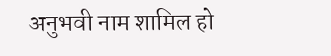अनुभवी नाम शामिल हो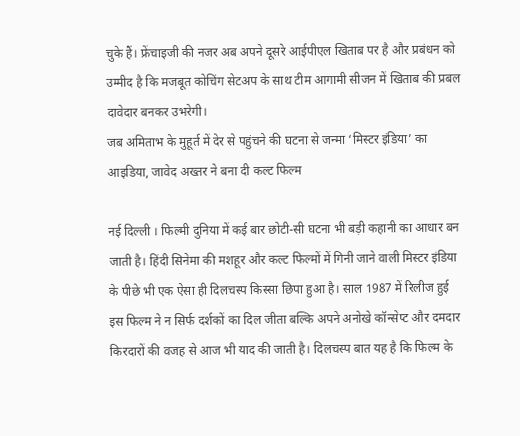चुके हैं। फ्रेंचाइजी की नजर अब अपने दूसरे आईपीएल खिताब पर है और प्रबंधन को उम्मीद है कि मजबूत कोचिंग सेटअप के साथ टीम आगामी सीजन में खिताब की प्रबल दावेदार बनकर उभरेगी।
जब अमिताभ के मुहूर्त में देर से पहुंचने की घटना से जन्मा ‘मिस्टर इंडिया’ का आइडिया, जावेद अख्तर ने बना दी कल्ट फिल्म

नई दिल्ली । फिल्मी दुनिया में कई बार छोटी-सी घटना भी बड़ी कहानी का आधार बन जाती है। हिंदी सिनेमा की मशहूर और कल्ट फिल्मों में गिनी जाने वाली मिस्टर इंडिया के पीछे भी एक ऐसा ही दिलचस्प किस्सा छिपा हुआ है। साल 1987 में रिलीज हुई इस फिल्म ने न सिर्फ दर्शकों का दिल जीता बल्कि अपने अनोखे कॉन्सेप्ट और दमदार किरदारों की वजह से आज भी याद की जाती है। दिलचस्प बात यह है कि फिल्म के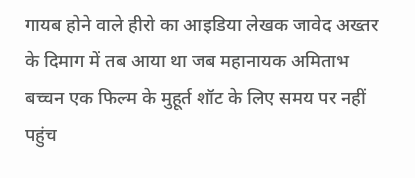गायब होने वाले हीरो का आइडिया लेखक जावेद अख्तर के दिमाग में तब आया था जब महानायक अमिताभ बच्चन एक फिल्म के मुहूर्त शॉट के लिए समय पर नहीं पहुंच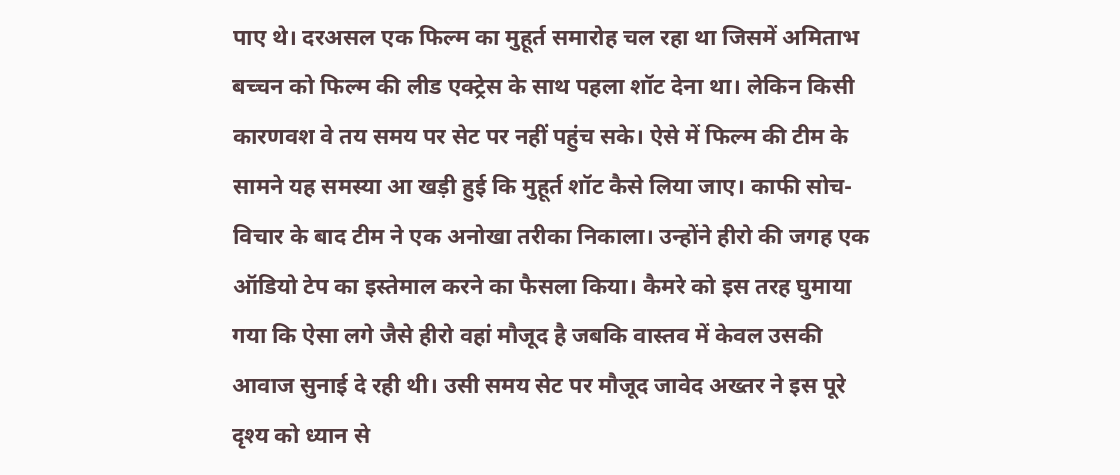पाए थे। दरअसल एक फिल्म का मुहूर्त समारोह चल रहा था जिसमें अमिताभ बच्चन को फिल्म की लीड एक्ट्रेस के साथ पहला शॉट देना था। लेकिन किसी कारणवश वे तय समय पर सेट पर नहीं पहुंच सके। ऐसे में फिल्म की टीम के सामने यह समस्या आ खड़ी हुई कि मुहूर्त शॉट कैसे लिया जाए। काफी सोच-विचार के बाद टीम ने एक अनोखा तरीका निकाला। उन्होंने हीरो की जगह एक ऑडियो टेप का इस्तेमाल करने का फैसला किया। कैमरे को इस तरह घुमाया गया कि ऐसा लगे जैसे हीरो वहां मौजूद है जबकि वास्तव में केवल उसकी आवाज सुनाई दे रही थी। उसी समय सेट पर मौजूद जावेद अख्तर ने इस पूरे दृश्य को ध्यान से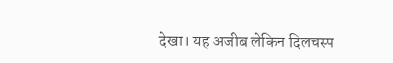देखा। यह अजीब लेकिन दिलचस्प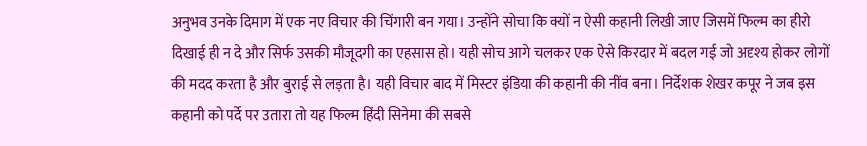अनुभव उनके दिमाग में एक नए विचार की चिंगारी बन गया। उन्होंने सोचा कि क्यों न ऐसी कहानी लिखी जाए जिसमें फिल्म का हीरो दिखाई ही न दे और सिर्फ उसकी मौजूदगी का एहसास हो। यही सोच आगे चलकर एक ऐसे किरदार में बदल गई जो अदृश्य होकर लोगों की मदद करता है और बुराई से लड़ता है। यही विचार बाद में मिस्टर इंडिया की कहानी की नींव बना। निर्देशक शेखर कपूर ने जब इस कहानी को पर्दे पर उतारा तो यह फिल्म हिंदी सिनेमा की सबसे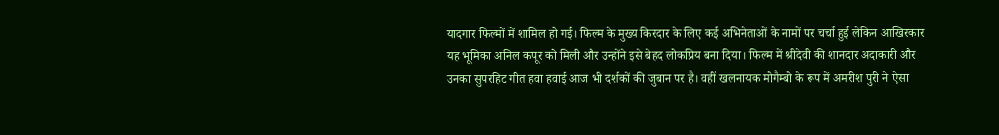यादगार फिल्मों में शामिल हो गई। फिल्म के मुख्य किरदार के लिए कई अभिनेताओं के नामों पर चर्चा हुई लेकिन आखिरकार यह भूमिका अनिल कपूर को मिली और उन्होंने इसे बेहद लोकप्रिय बना दिया। फिल्म में श्रीदेवी की शानदार अदाकारी और उनका सुपरहिट गीत हवा हवाई आज भी दर्शकों की जुबान पर है। वहीं खलनायक मोगैम्बो के रूप में अमरीश पुरी ने ऐसा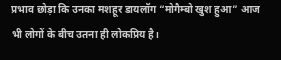प्रभाव छोड़ा कि उनका मशहूर डायलॉग “मोगैम्बो खुश हुआ” आज भी लोगों के बीच उतना ही लोकप्रिय है।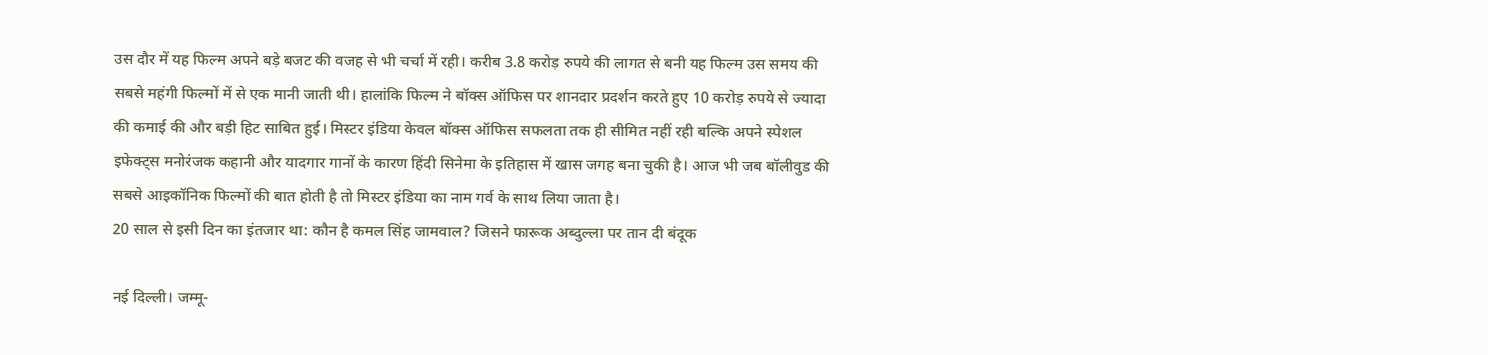उस दौर में यह फिल्म अपने बड़े बजट की वजह से भी चर्चा में रही। करीब 3.8 करोड़ रुपये की लागत से बनी यह फिल्म उस समय की सबसे महंगी फिल्मों में से एक मानी जाती थी। हालांकि फिल्म ने बॉक्स ऑफिस पर शानदार प्रदर्शन करते हुए 10 करोड़ रुपये से ज्यादा की कमाई की और बड़ी हिट साबित हुई। मिस्टर इंडिया केवल बॉक्स ऑफिस सफलता तक ही सीमित नहीं रही बल्कि अपने स्पेशल इफेक्ट्स मनोरंजक कहानी और यादगार गानों के कारण हिंदी सिनेमा के इतिहास में खास जगह बना चुकी है। आज भी जब बॉलीवुड की सबसे आइकॉनिक फिल्मों की बात होती है तो मिस्टर इंडिया का नाम गर्व के साथ लिया जाता है।
20 साल से इसी दिन का इंतजार था: कौन है कमल सिंह जामवाल? जिसने फारूक अब्दुल्ला पर तान दी बंदूक

नई दिल्ली। जम्मू-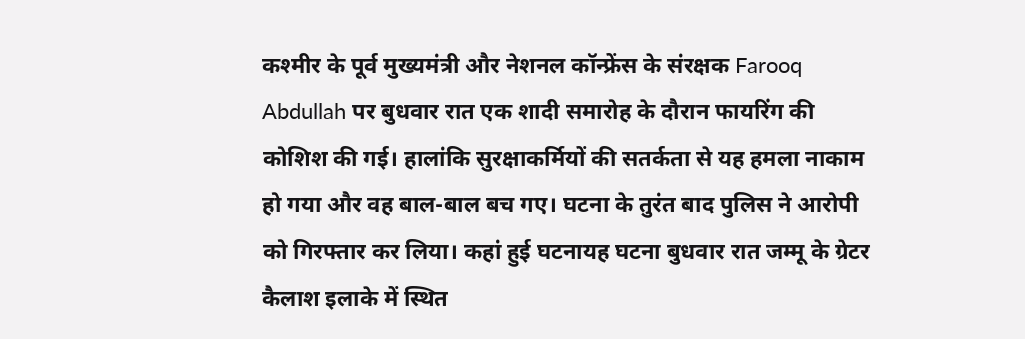कश्मीर के पूर्व मुख्यमंत्री और नेशनल कॉन्फ्रेंस के संरक्षक Farooq Abdullah पर बुधवार रात एक शादी समारोह के दौरान फायरिंग की कोशिश की गई। हालांकि सुरक्षाकर्मियों की सतर्कता से यह हमला नाकाम हो गया और वह बाल-बाल बच गए। घटना के तुरंत बाद पुलिस ने आरोपी को गिरफ्तार कर लिया। कहां हुई घटनायह घटना बुधवार रात जम्मू के ग्रेटर कैलाश इलाके में स्थित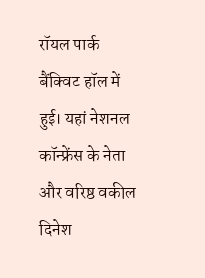रॉयल पार्क बैंक्विट हॉल में हुई। यहां नेशनल कॉन्फ्रेंस के नेता और वरिष्ठ वकील दिनेश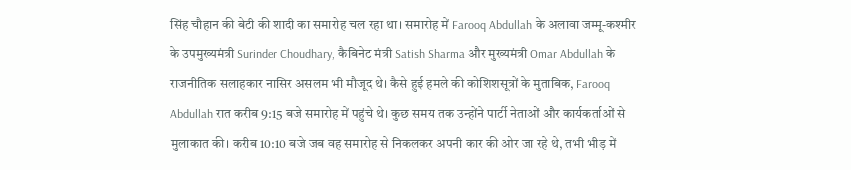सिंह चौहान की बेटी की शादी का समारोह चल रहा था। समारोह में Farooq Abdullah के अलावा जम्मू-कश्मीर के उपमुख्यमंत्री Surinder Choudhary, कैबिनेट मंत्री Satish Sharma और मुख्यमंत्री Omar Abdullah के राजनीतिक सलाहकार नासिर असलम भी मौजूद थे। कैसे हुई हमले की कोशिशसूत्रों के मुताबिक, Farooq Abdullah रात करीब 9:15 बजे समारोह में पहुंचे थे। कुछ समय तक उन्होंने पार्टी नेताओं और कार्यकर्ताओं से मुलाकात की। करीब 10:10 बजे जब वह समारोह से निकलकर अपनी कार की ओर जा रहे थे, तभी भीड़ में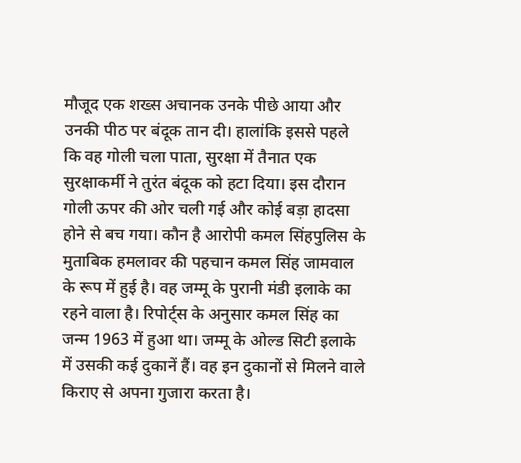मौजूद एक शख्स अचानक उनके पीछे आया और उनकी पीठ पर बंदूक तान दी। हालांकि इससे पहले कि वह गोली चला पाता, सुरक्षा में तैनात एक सुरक्षाकर्मी ने तुरंत बंदूक को हटा दिया। इस दौरान गोली ऊपर की ओर चली गई और कोई बड़ा हादसा होने से बच गया। कौन है आरोपी कमल सिंहपुलिस के मुताबिक हमलावर की पहचान कमल सिंह जामवाल के रूप में हुई है। वह जम्मू के पुरानी मंडी इलाके का रहने वाला है। रिपोर्ट्स के अनुसार कमल सिंह का जन्म 1963 में हुआ था। जम्मू के ओल्ड सिटी इलाके में उसकी कई दुकानें हैं। वह इन दुकानों से मिलने वाले किराए से अपना गुजारा करता है।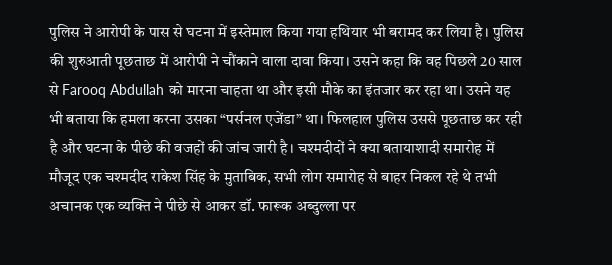पुलिस ने आरोपी के पास से घटना में इस्तेमाल किया गया हथियार भी बरामद कर लिया है। पुलिस की शुरुआती पूछताछ में आरोपी ने चौंकाने वाला दावा किया। उसने कहा कि वह पिछले 20 साल से Farooq Abdullah को मारना चाहता था और इसी मौके का इंतजार कर रहा था। उसने यह भी बताया कि हमला करना उसका “पर्सनल एजेंडा” था। फिलहाल पुलिस उससे पूछताछ कर रही है और घटना के पीछे की वजहों की जांच जारी है। चश्मदीदों ने क्या बतायाशादी समारोह में मौजूद एक चश्मदीद राकेश सिंह के मुताबिक, सभी लोग समारोह से बाहर निकल रहे थे तभी अचानक एक व्यक्ति ने पीछे से आकर डॉ. फारूक अब्दुल्ला पर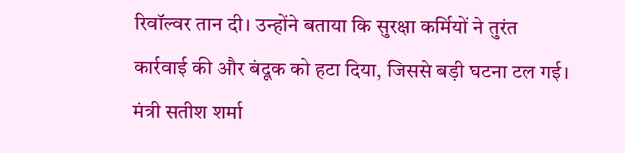रिवॉल्वर तान दी। उन्होंने बताया कि सुरक्षा कर्मियों ने तुरंत कार्रवाई की और बंदूक को हटा दिया, जिससे बड़ी घटना टल गई। मंत्री सतीश शर्मा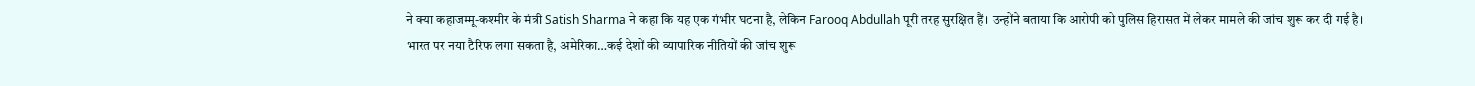ने क्या कहाजम्मू-कश्मीर के मंत्री Satish Sharma ने कहा कि यह एक गंभीर घटना है, लेकिन Farooq Abdullah पूरी तरह सुरक्षित हैं। उन्होंने बताया कि आरोपी को पुलिस हिरासत में लेकर मामले की जांच शुरू कर दी गई है।
भारत पर नया टैरिफ लगा सकता है, अमेरिका…कई देशों की व्यापारिक नीतियों की जांच शुरू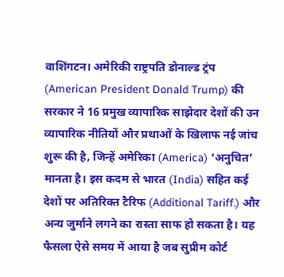वाशिंगटन। अमेरिकी राष्ट्रपति डोनाल्ड ट्रंप (American President Donald Trump) की सरकार ने 16 प्रमुख व्यापारिक साझेदार देशों की उन व्यापारिक नीतियों और प्रथाओं के खिलाफ नई जांच शुरू की है, जिन्हें अमेरिका (America) ‘अनुचित’ मानता है। इस कदम से भारत (India) सहित कई देशों पर अतिरिक्त टैरिफ (Additional Tariff.) और अन्य जुर्माने लगने का रास्ता साफ हो सकता है। यह फैसला ऐसे समय में आया है जब सुप्रीम कोर्ट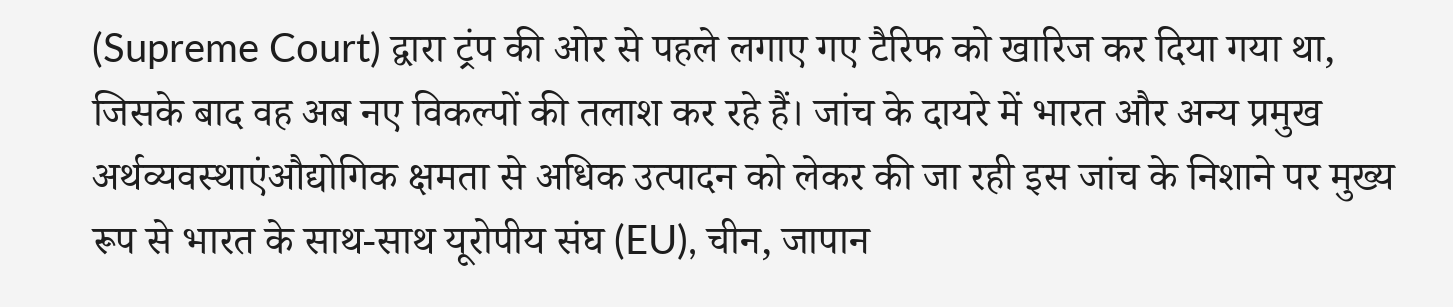(Supreme Court) द्वारा ट्रंप की ओर से पहले लगाए गए टैरिफ को खारिज कर दिया गया था, जिसके बाद वह अब नए विकल्पों की तलाश कर रहे हैं। जांच के दायरे में भारत और अन्य प्रमुख अर्थव्यवस्थाएंऔद्योगिक क्षमता से अधिक उत्पादन को लेकर की जा रही इस जांच के निशाने पर मुख्य रूप से भारत के साथ-साथ यूरोपीय संघ (EU), चीन, जापान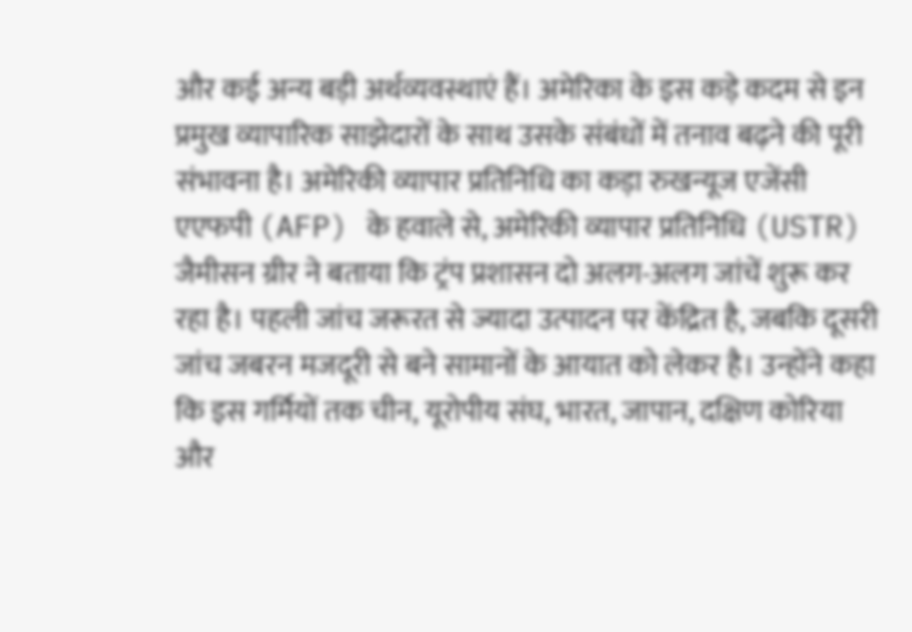और कई अन्य बड़ी अर्थव्यवस्थाएं हैं। अमेरिका के इस कड़े कदम से इन प्रमुख व्यापारिक साझेदारों के साथ उसके संबंधों में तनाव बढ़ने की पूरी संभावना है। अमेरिकी व्यापार प्रतिनिधि का कड़ा रुखन्यूज एजेंसी एएफपी (AFP) के हवाले से, अमेरिकी व्यापार प्रतिनिधि (USTR) जैमीसन ग्रीर ने बताया कि ट्रंप प्रशासन दो अलग-अलग जांचें शुरू कर रहा है। पहली जांच जरूरत से ज्यादा उत्पादन पर केंद्रित है, जबकि दूसरी जांच जबरन मजदूरी से बने सामानों के आयात को लेकर है। उन्होंने कहा कि इस गर्मियों तक चीन, यूरोपीय संघ, भारत, जापान, दक्षिण कोरिया और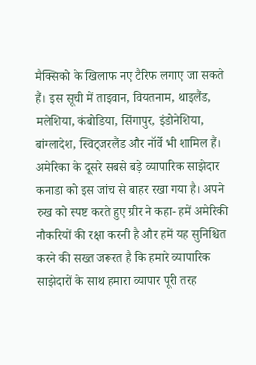मैक्सिको के खिलाफ नए टैरिफ लगाए जा सकते हैं। इस सूची में ताइवान, वियतनाम, थाइलैंड, मलेशिया, कंबोडिया, सिंगापुर, इंडोनेशिया, बांग्लादेश, स्विट्जरलैंड और नॉर्वे भी शामिल हैं। अमेरिका के दूसरे सबसे बड़े व्यापारिक साझेदार कनाडा को इस जांच से बाहर रखा गया है। अपने रुख को स्पष्ट करते हुए ग्रीर ने कहा- हमें अमेरिकी नौकरियों की रक्षा करनी है और हमें यह सुनिश्चित करने की सख्त जरूरत है कि हमारे व्यापारिक साझेदारों के साथ हमारा व्यापार पूरी तरह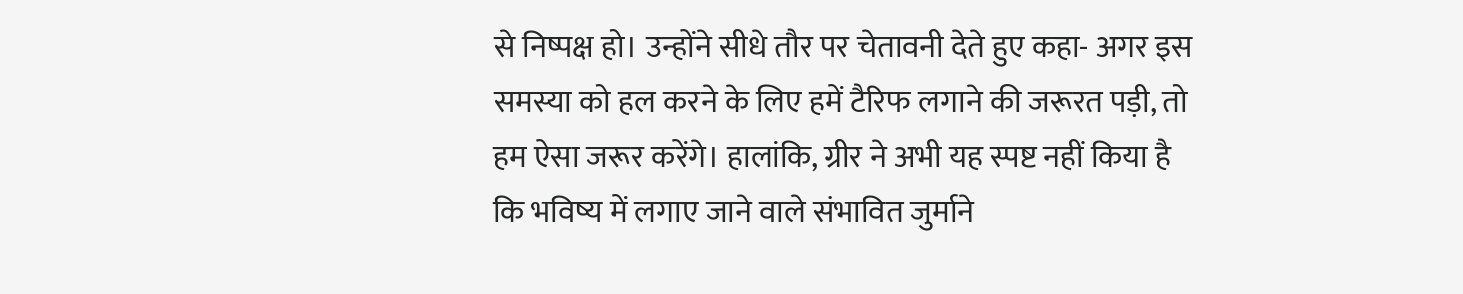से निष्पक्ष हो। उन्होंने सीधे तौर पर चेतावनी देते हुए कहा- अगर इस समस्या को हल करने के लिए हमें टैरिफ लगाने की जरूरत पड़ी, तो हम ऐसा जरूर करेंगे। हालांकि, ग्रीर ने अभी यह स्पष्ट नहीं किया है कि भविष्य में लगाए जाने वाले संभावित जुर्माने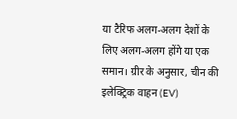या टैरिफ अलग-अलग देशों के लिए अलग-अलग होंगे या एक समान। ग्रीर के अनुसार, चीन की इलेक्ट्रिक वाहन (EV)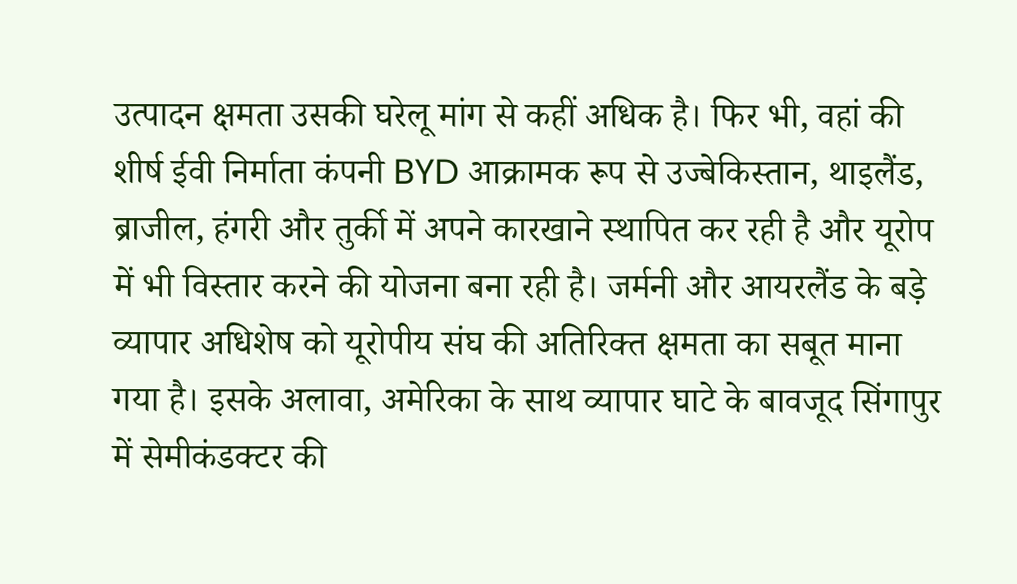उत्पादन क्षमता उसकी घरेलू मांग से कहीं अधिक है। फिर भी, वहां की शीर्ष ईवी निर्माता कंपनी BYD आक्रामक रूप से उज्बेकिस्तान, थाइलैंड, ब्राजील, हंगरी और तुर्की में अपने कारखाने स्थापित कर रही है और यूरोप में भी विस्तार करने की योजना बना रही है। जर्मनी और आयरलैंड के बड़े व्यापार अधिशेष को यूरोपीय संघ की अतिरिक्त क्षमता का सबूत माना गया है। इसके अलावा, अमेरिका के साथ व्यापार घाटे के बावजूद सिंगापुर में सेमीकंडक्टर की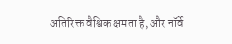अतिरिक्त वैश्विक क्षमता है, और नॉर्वे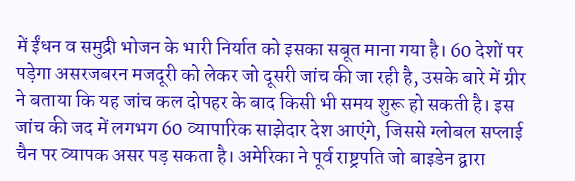में ईंधन व समुद्री भोजन के भारी निर्यात को इसका सबूत माना गया है। 60 देशों पर पड़ेगा असरजबरन मजदूरी को लेकर जो दूसरी जांच की जा रही है, उसके बारे में ग्रीर ने बताया कि यह जांच कल दोपहर के बाद किसी भी समय शुरू हो सकती है। इस जांच की जद में लगभग 60 व्यापारिक साझेदार देश आएंगे, जिससे ग्लोबल सप्लाई चैन पर व्यापक असर पड़ सकता है। अमेरिका ने पूर्व राष्ट्रपति जो बाइडेन द्वारा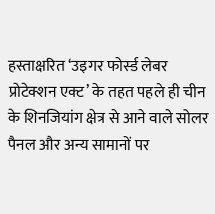हस्ताक्षरित ‘उइगर फोर्स्ड लेबर प्रोटेक्शन एक्ट’ के तहत पहले ही चीन के शिनजियांग क्षेत्र से आने वाले सोलर पैनल और अन्य सामानों पर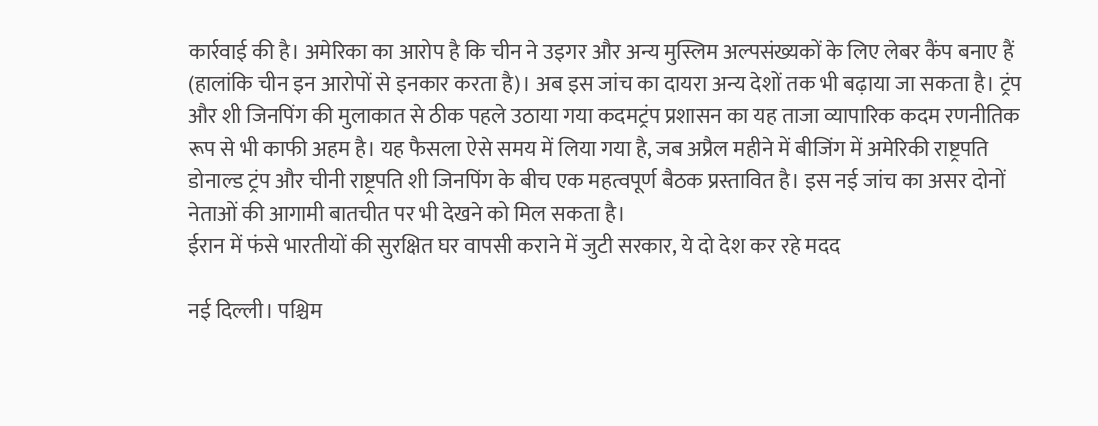कार्रवाई की है। अमेरिका का आरोप है कि चीन ने उइगर और अन्य मुस्लिम अल्पसंख्यकों के लिए लेबर कैंप बनाए हैं (हालांकि चीन इन आरोपों से इनकार करता है)। अब इस जांच का दायरा अन्य देशों तक भी बढ़ाया जा सकता है। ट्रंप और शी जिनपिंग की मुलाकात से ठीक पहले उठाया गया कदमट्रंप प्रशासन का यह ताजा व्यापारिक कदम रणनीतिक रूप से भी काफी अहम है। यह फैसला ऐसे समय में लिया गया है, जब अप्रैल महीने में बीजिंग में अमेरिकी राष्ट्रपति डोनाल्ड ट्रंप और चीनी राष्ट्रपति शी जिनपिंग के बीच एक महत्वपूर्ण बैठक प्रस्तावित है। इस नई जांच का असर दोनों नेताओं की आगामी बातचीत पर भी देखने को मिल सकता है।
ईरान में फंसे भारतीयों की सुरक्षित घर वापसी कराने में जुटी सरकार, ये दो देश कर रहे मदद

नई दिल्ली। पश्चिम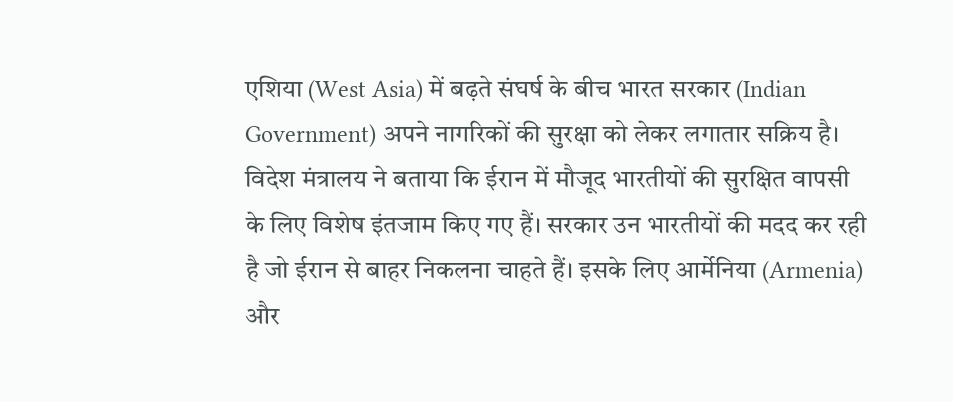एशिया (West Asia) में बढ़ते संघर्ष के बीच भारत सरकार (Indian Government) अपने नागरिकों की सुरक्षा को लेकर लगातार सक्रिय है। विदेश मंत्रालय ने बताया कि ईरान में मौजूद भारतीयों की सुरक्षित वापसी के लिए विशेष इंतजाम किए गए हैं। सरकार उन भारतीयों की मदद कर रही है जो ईरान से बाहर निकलना चाहते हैं। इसके लिए आर्मेनिया (Armenia) और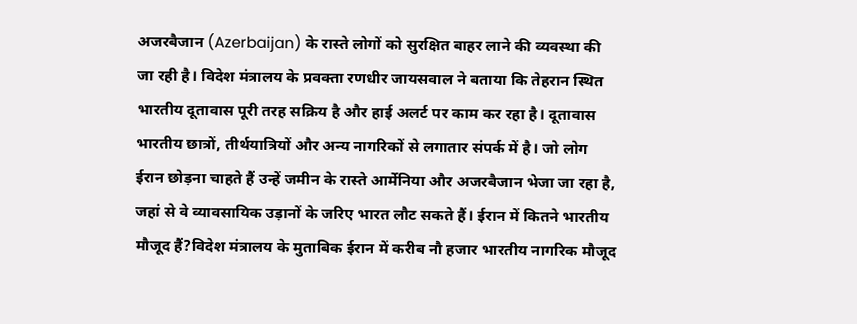अजरबैजान (Azerbaijan) के रास्ते लोगों को सुरक्षित बाहर लाने की व्यवस्था की जा रही है। विदेश मंत्रालय के प्रवक्ता रणधीर जायसवाल ने बताया कि तेहरान स्थित भारतीय दूतावास पूरी तरह सक्रिय है और हाई अलर्ट पर काम कर रहा है। दूतावास भारतीय छात्रों, तीर्थयात्रियों और अन्य नागरिकों से लगातार संपर्क में है। जो लोग ईरान छोड़ना चाहते हैं उन्हें जमीन के रास्ते आर्मेनिया और अजरबैजान भेजा जा रहा है, जहां से वे व्यावसायिक उड़ानों के जरिए भारत लौट सकते हैं। ईरान में कितने भारतीय मौजूद हैं?विदेश मंत्रालय के मुताबिक ईरान में करीब नौ हजार भारतीय नागरिक मौजूद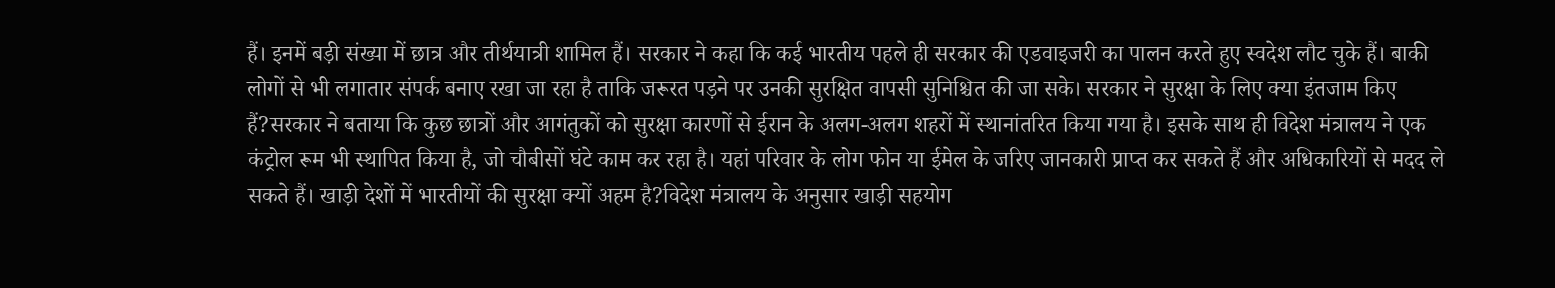हैं। इनमें बड़ी संख्या में छात्र और तीर्थयात्री शामिल हैं। सरकार ने कहा कि कई भारतीय पहले ही सरकार की एडवाइजरी का पालन करते हुए स्वदेश लौट चुके हैं। बाकी लोगों से भी लगातार संपर्क बनाए रखा जा रहा है ताकि जरूरत पड़ने पर उनकी सुरक्षित वापसी सुनिश्चित की जा सके। सरकार ने सुरक्षा के लिए क्या इंतजाम किए हैं?सरकार ने बताया कि कुछ छात्रों और आगंतुकों को सुरक्षा कारणों से ईरान के अलग-अलग शहरों में स्थानांतरित किया गया है। इसके साथ ही विदेश मंत्रालय ने एक कंट्रोल रूम भी स्थापित किया है, जो चौबीसों घंटे काम कर रहा है। यहां परिवार के लोग फोन या ईमेल के जरिए जानकारी प्राप्त कर सकते हैं और अधिकारियों से मदद ले सकते हैं। खाड़ी देशों में भारतीयों की सुरक्षा क्यों अहम है?विदेश मंत्रालय के अनुसार खाड़ी सहयोग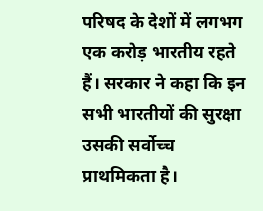परिषद के देशों में लगभग एक करोड़ भारतीय रहते हैं। सरकार ने कहा कि इन सभी भारतीयों की सुरक्षा उसकी सर्वोच्च प्राथमिकता है।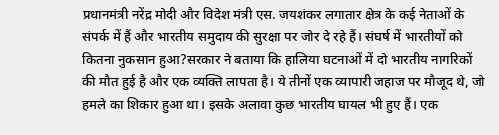प्रधानमंत्री नरेंद्र मोदी और विदेश मंत्री एस. जयशंकर लगातार क्षेत्र के कई नेताओं के संपर्क में हैं और भारतीय समुदाय की सुरक्षा पर जोर दे रहे हैं। संघर्ष में भारतीयों को कितना नुकसान हुआ?सरकार ने बताया कि हालिया घटनाओं में दो भारतीय नागरिकों की मौत हुई है और एक व्यक्ति लापता है। ये तीनों एक व्यापारी जहाज पर मौजूद थे, जो हमले का शिकार हुआ था। इसके अलावा कुछ भारतीय घायल भी हुए हैं। एक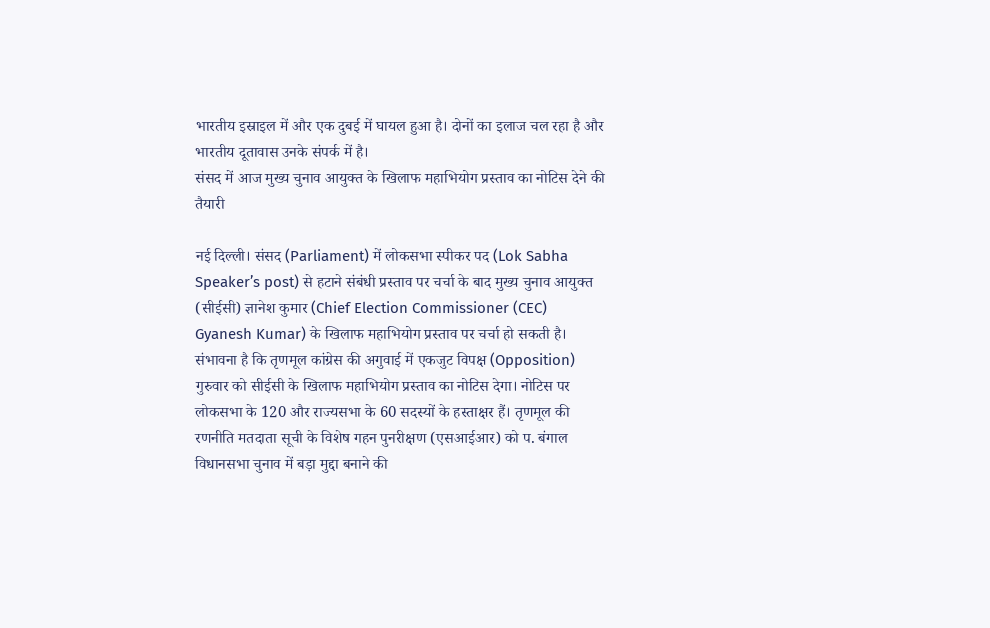भारतीय इस्राइल में और एक दुबई में घायल हुआ है। दोनों का इलाज चल रहा है और भारतीय दूतावास उनके संपर्क में है।
संसद में आज मुख्य चुनाव आयुक्त के खिलाफ महाभियोग प्रस्ताव का नोटिस देने की तैयारी

नई दिल्ली। संसद (Parliament) में लोकसभा स्पीकर पद (Lok Sabha Speaker’s post) से हटाने संबंधी प्रस्ताव पर चर्चा के बाद मुख्य चुनाव आयुक्त (सीईसी) ज्ञानेश कुमार (Chief Election Commissioner (CEC) Gyanesh Kumar) के खिलाफ महाभियोग प्रस्ताव पर चर्चा हो सकती है। संभावना है कि तृणमूल कांग्रेस की अगुवाई में एकजुट विपक्ष (Opposition) गुरुवार को सीईसी के खिलाफ महाभियोग प्रस्ताव का नोटिस देगा। नोटिस पर लोकसभा के 120 और राज्यसभा के 60 सदस्यों के हस्ताक्षर हैं। तृणमूल की रणनीति मतदाता सूची के विशेष गहन पुनरीक्षण (एसआईआर) को प. बंगाल विधानसभा चुनाव में बड़ा मुद्दा बनाने की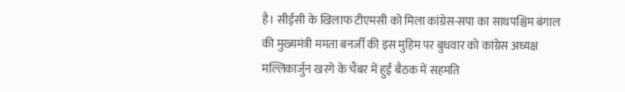है। सीईसी के खिलाफ टीएमसी को मिला कांग्रेस-सपा का साथपश्चिम बंगाल की मुख्यमंत्री ममता बनर्जी की इस मुहिम पर बुधवार को कांग्रेस अध्यक्ष मल्लिकार्जुन खरगे के चैंबर में हुई बैठक में सहमति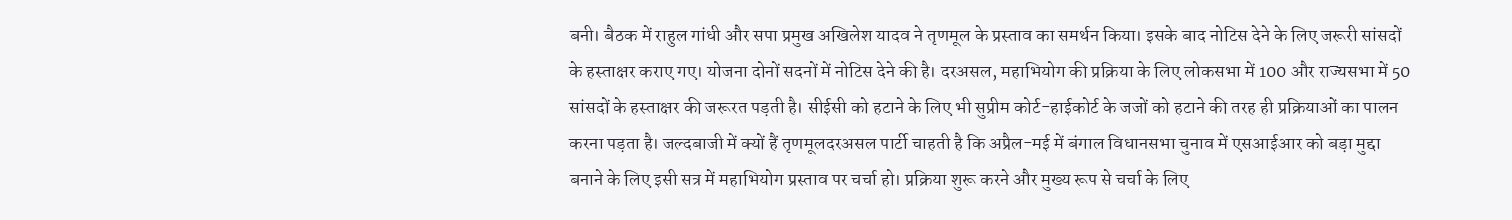बनी। बैठक में राहुल गांधी और सपा प्रमुख अखिलेश यादव ने तृणमूल के प्रस्ताव का समर्थन किया। इसके बाद नोटिस देने के लिए जरूरी सांसदों के हस्ताक्षर कराए गए। योजना दोनों सदनों में नोटिस देने की है। दरअसल, महाभियोग की प्रक्रिया के लिए लोकसभा में 100 और राज्यसभा में 50 सांसदों के हस्ताक्षर की जरूरत पड़ती है। सीईसी को हटाने के लिए भी सुप्रीम कोर्ट-हाईकोर्ट के जजों को हटाने की तरह ही प्रक्रियाओं का पालन करना पड़ता है। जल्दबाजी में क्यों हैं तृणमूलदरअसल पार्टी चाहती है कि अप्रैल-मई में बंगाल विधानसभा चुनाव में एसआईआर को बड़ा मुद्दा बनाने के लिए इसी सत्र में महाभियोग प्रस्ताव पर चर्चा हो। प्रक्रिया शुरू करने और मुख्य रूप से चर्चा के लिए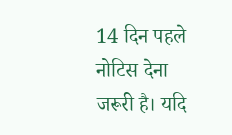14 दिन पहले नोटिस देना जरूरी है। यदि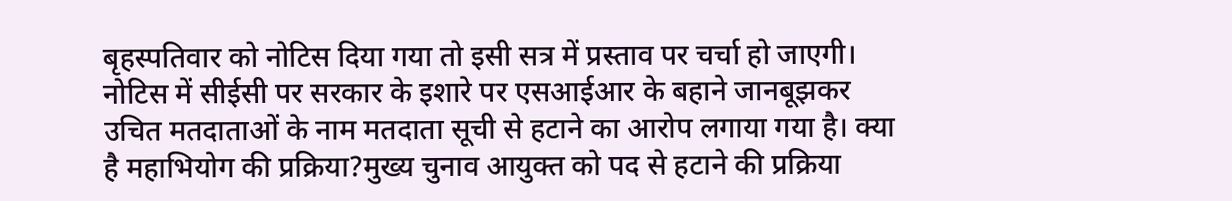बृहस्पतिवार को नोटिस दिया गया तो इसी सत्र में प्रस्ताव पर चर्चा हो जाएगी। नोटिस में सीईसी पर सरकार के इशारे पर एसआईआर के बहाने जानबूझकर उचित मतदाताओं के नाम मतदाता सूची से हटाने का आरोप लगाया गया है। क्या है महाभियोग की प्रक्रिया?मुख्य चुनाव आयुक्त को पद से हटाने की प्रक्रिया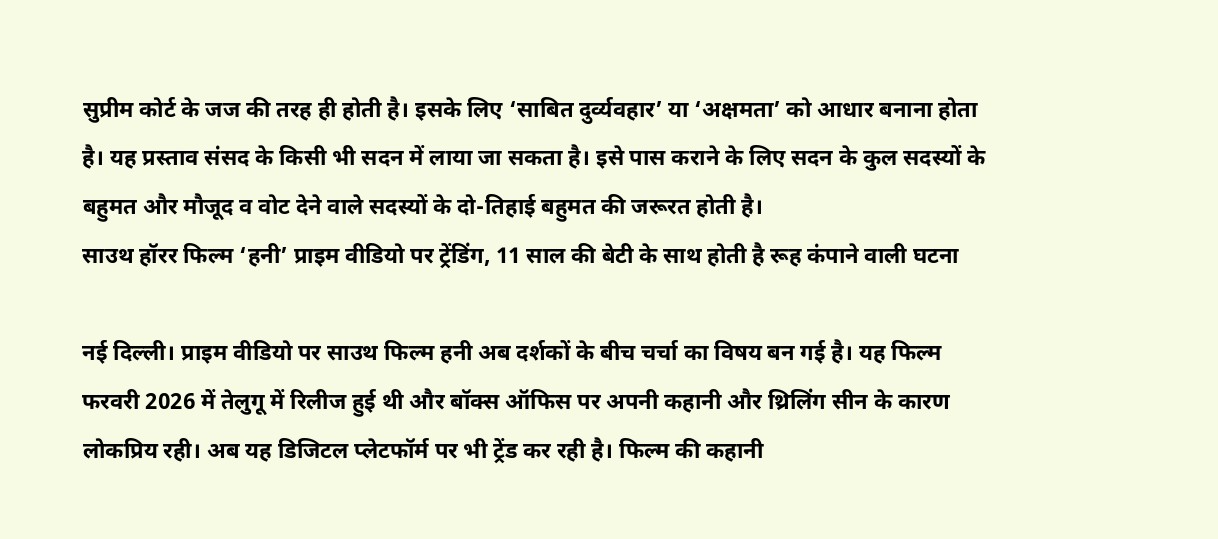सुप्रीम कोर्ट के जज की तरह ही होती है। इसके लिए ‘साबित दुर्व्यवहार’ या ‘अक्षमता’ को आधार बनाना होता है। यह प्रस्ताव संसद के किसी भी सदन में लाया जा सकता है। इसे पास कराने के लिए सदन के कुल सदस्यों के बहुमत और मौजूद व वोट देने वाले सदस्यों के दो-तिहाई बहुमत की जरूरत होती है।
साउथ हॉरर फिल्म ‘हनी’ प्राइम वीडियो पर ट्रेंडिंग, 11 साल की बेटी के साथ होती है रूह कंपाने वाली घटना

नई दिल्ली। प्राइम वीडियो पर साउथ फिल्म हनी अब दर्शकों के बीच चर्चा का विषय बन गई है। यह फिल्म फरवरी 2026 में तेलुगू में रिलीज हुई थी और बॉक्स ऑफिस पर अपनी कहानी और थ्रिलिंग सीन के कारण लोकप्रिय रही। अब यह डिजिटल प्लेटफॉर्म पर भी ट्रेंड कर रही है। फिल्म की कहानी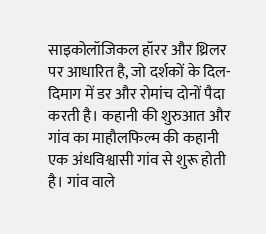साइकोलॉजिकल हॉरर और थ्रिलर पर आधारित है, जो दर्शकों के दिल-दिमाग में डर और रोमांच दोनों पैदा करती है। कहानी की शुरुआत और गांव का माहौलफिल्म की कहानी एक अंधविश्वासी गांव से शुरू होती है। गांव वाले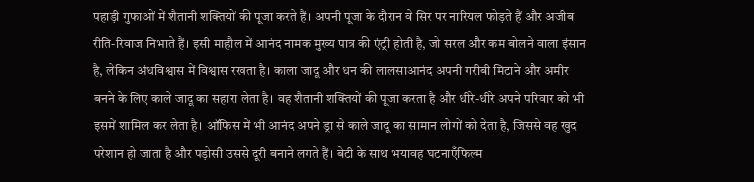पहाड़ी गुफाओं में शैतानी शक्तियों की पूजा करते हैं। अपनी पूजा के दौरान वे सिर पर नारियल फोड़ते हैं और अजीब रीति-रिवाज निभाते हैं। इसी माहौल में आनंद नामक मुख्य पात्र की एंट्री होती है, जो सरल और कम बोलने वाला इंसान है, लेकिन अंधविश्वास में विश्वास रखता है। काला जादू और धन की लालसाआनंद अपनी गरीबी मिटाने और अमीर बनने के लिए काले जादू का सहारा लेता है। वह शैतानी शक्तियों की पूजा करता है और धीरे-धीरे अपने परिवार को भी इसमें शामिल कर लेता है। ऑफिस में भी आनंद अपने ड्रा से काले जादू का सामान लोगों को देता है, जिससे वह खुद परेशान हो जाता है और पड़ोसी उससे दूरी बनाने लगते हैं। बेटी के साथ भयावह घटनाएँफिल्म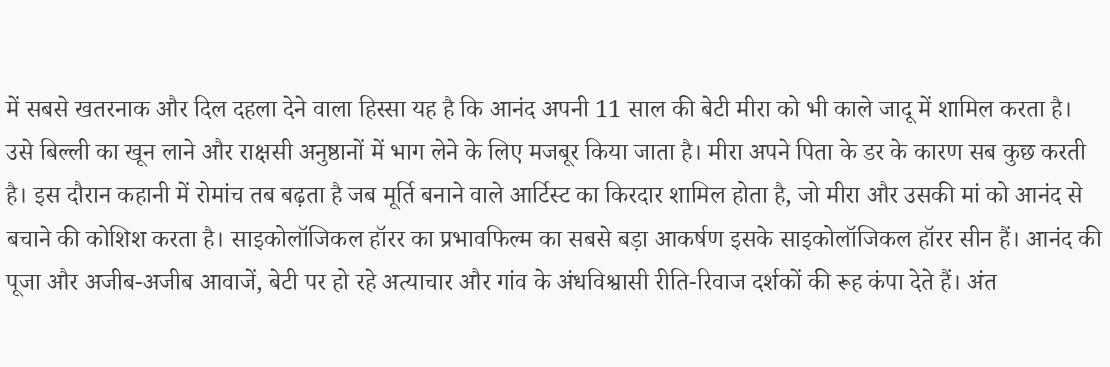में सबसे खतरनाक और दिल दहला देने वाला हिस्सा यह है कि आनंद अपनी 11 साल की बेटी मीरा को भी काले जादू में शामिल करता है। उसे बिल्ली का खून लाने और राक्षसी अनुष्ठानों में भाग लेने के लिए मजबूर किया जाता है। मीरा अपने पिता के डर के कारण सब कुछ करती है। इस दौरान कहानी में रोमांच तब बढ़ता है जब मूर्ति बनाने वाले आर्टिस्ट का किरदार शामिल होता है, जो मीरा और उसकी मां को आनंद से बचाने की कोशिश करता है। साइकोलॉजिकल हॉरर का प्रभावफिल्म का सबसे बड़ा आकर्षण इसके साइकोलॉजिकल हॉरर सीन हैं। आनंद की पूजा और अजीब-अजीब आवाजें, बेटी पर हो रहे अत्याचार और गांव के अंधविश्वासी रीति-रिवाज दर्शकों की रूह कंपा देते हैं। अंत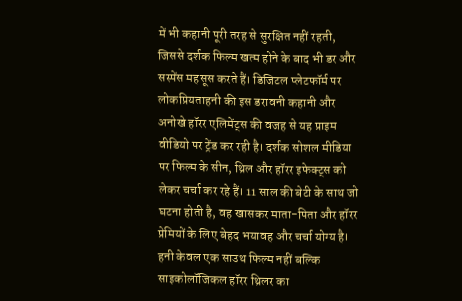में भी कहानी पूरी तरह से सुरक्षित नहीं रहती, जिससे दर्शक फिल्म खत्म होने के बाद भी डर और सस्पेंस महसूस करते हैं। डिजिटल प्लेटफॉर्म पर लोकप्रियताहनी की इस डरावनी कहानी और अनोखे हॉरर एलिमेंट्स की वजह से यह प्राइम वीडियो पर ट्रेंड कर रही है। दर्शक सोशल मीडिया पर फिल्म के सीन, थ्रिल और हॉरर इफेक्ट्स को लेकर चर्चा कर रहे हैं। 11 साल की बेटी के साथ जो घटना होती है, वह खासकर माता-पिता और हॉरर प्रेमियों के लिए बेहद भयावह और चर्चा योग्य है। हनी केवल एक साउथ फिल्म नहीं बल्कि साइकोलॉजिकल हॉरर थ्रिलर का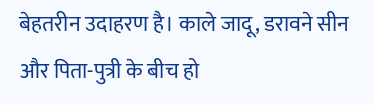बेहतरीन उदाहरण है। काले जादू, डरावने सीन और पिता-पुत्री के बीच हो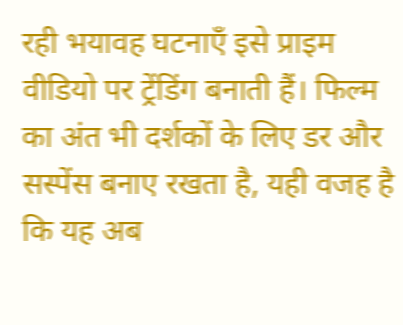रही भयावह घटनाएँ इसे प्राइम वीडियो पर ट्रेंडिंग बनाती हैं। फिल्म का अंत भी दर्शकों के लिए डर और सस्पेंस बनाए रखता है, यही वजह है कि यह अब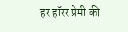हर हॉरर प्रेमी की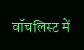वॉचलिस्ट में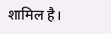शामिल है।